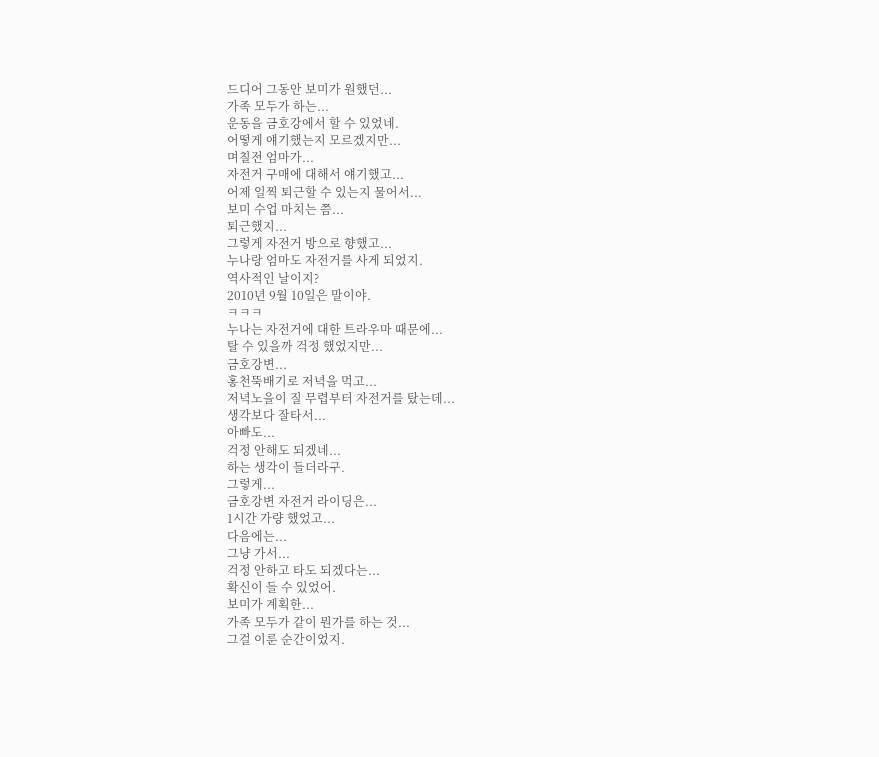드디어 그동안 보미가 원했던...
가족 모두가 하는...
운동을 금호강에서 할 수 있었네.
어떻게 얘기했는지 모르겠지만...
며칠전 엄마가...
자전거 구매에 대해서 얘기했고...
어제 일찍 퇴근할 수 있는지 물어서...
보미 수업 마치는 쯤...
퇴근했지...
그렇게 자전거 방으로 향했고...
누나랑 엄마도 자전거를 사게 되었지.
역사적인 날이지?
2010년 9월 10일은 말이야.
ㅋㅋㅋ
누나는 자전거에 대한 트라우마 때문에...
탈 수 있을까 걱정 했었지만...
금호강변...
홍천뚝배기로 저녁을 먹고...
저녁노을이 질 무렵부터 자전거를 탔는데...
생각보다 잘타서...
아빠도...
걱정 안해도 되겠네...
하는 생각이 들더라구.
그렇게...
금호강변 자전거 라이딩은...
1시간 가량 했었고...
다음에는...
그냥 가서...
걱정 안하고 타도 되겠다는...
확신이 들 수 있었어.
보미가 계획한...
가족 모두가 같이 뭔가를 하는 것...
그걸 이룬 순간이었지.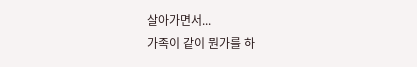살아가면서...
가족이 같이 뭔가를 하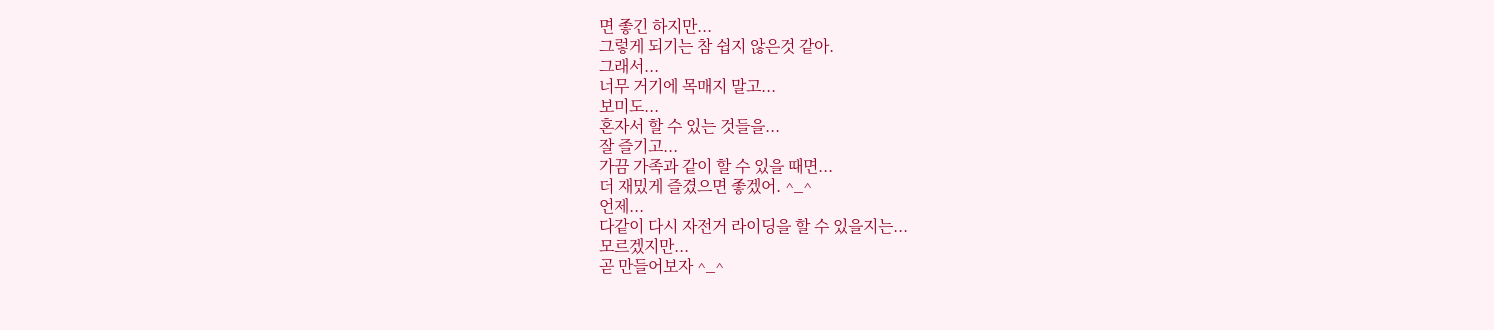면 좋긴 하지만...
그렇게 되기는 참 쉽지 않은것 같아.
그래서...
너무 거기에 목매지 말고...
보미도...
혼자서 할 수 있는 것들을...
잘 즐기고...
가끔 가족과 같이 할 수 있을 때면...
더 재밌게 즐겼으면 좋겠어. ^_^
언제...
다같이 다시 자전거 라이딩을 할 수 있을지는...
모르겠지만...
곧 만들어보자 ^_^